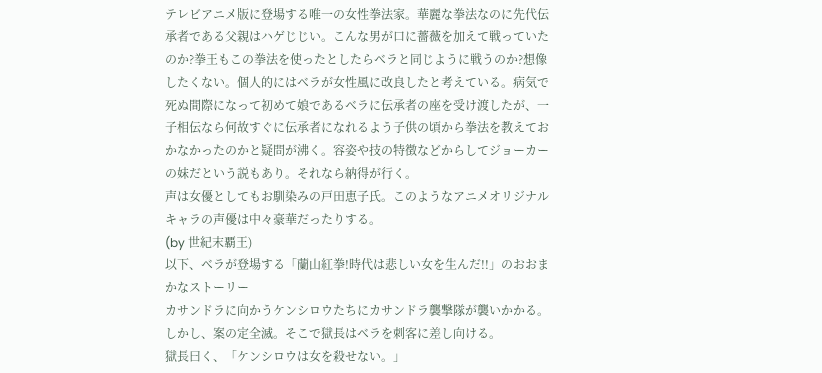テレビアニメ版に登場する唯一の女性拳法家。華麗な拳法なのに先代伝承者である父親はハゲじじい。こんな男が口に薔薇を加えて戦っていたのか?拳王もこの拳法を使ったとしたらベラと同じように戦うのか?想像したくない。個人的にはベラが女性風に改良したと考えている。病気で死ぬ間際になって初めて娘であるベラに伝承者の座を受け渡したが、一子相伝なら何故すぐに伝承者になれるよう子供の頃から拳法を教えておかなかったのかと疑問が沸く。容姿や技の特徴などからしてジョーカーの妹だという説もあり。それなら納得が行く。
声は女優としてもお馴染みの戸田恵子氏。このようなアニメオリジナルキャラの声優は中々豪華だったりする。
(by 世紀末覇王)
以下、ベラが登場する「蘭山紅拳!時代は悲しい女を生んだ!!」のおおまかなストーリー
カサンドラに向かうケンシロウたちにカサンドラ襲撃隊が襲いかかる。しかし、案の定全滅。そこで獄長はベラを刺客に差し向ける。
獄長曰く、「ケンシロウは女を殺せない。」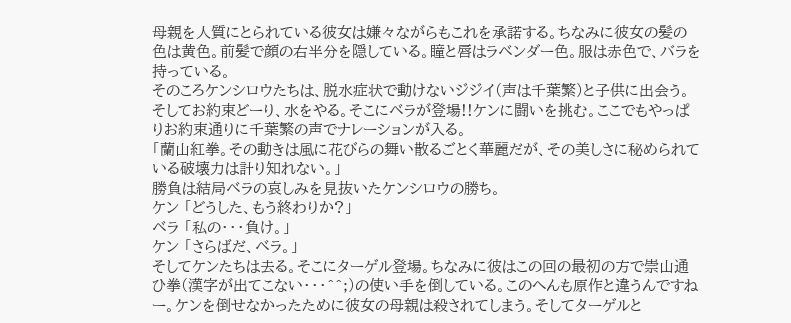母親を人質にとられている彼女は嫌々ながらもこれを承諾する。ちなみに彼女の髪の色は黄色。前髪で顔の右半分を隠している。瞳と唇はラベンダー色。服は赤色で、バラを持っている。
そのころケンシロウたちは、脱水症状で動けないジジイ(声は千葉繁)と子供に出会う。そしてお約束どーり、水をやる。そこにベラが登場!!ケンに闘いを挑む。ここでもやっぱりお約束通りに千葉繁の声でナレーションが入る。
「蘭山紅拳。その動きは風に花びらの舞い散るごとく華麗だが、その美しさに秘められている破壊力は計り知れない。」
勝負は結局ベラの哀しみを見抜いたケンシロウの勝ち。
ケン 「どうした、もう終わりか?」
ベラ 「私の・・・負け。」
ケン 「さらばだ、ベラ。」
そしてケンたちは去る。そこにターゲル登場。ちなみに彼はこの回の最初の方で崇山通ひ拳(漢字が出てこない・・・^^;)の使い手を倒している。このへんも原作と違うんですねー。ケンを倒せなかったために彼女の母親は殺されてしまう。そしてターゲルと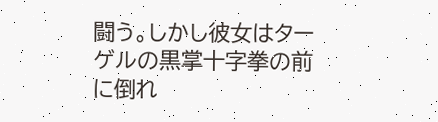闘う。しかし彼女はターゲルの黒掌十字拳の前に倒れ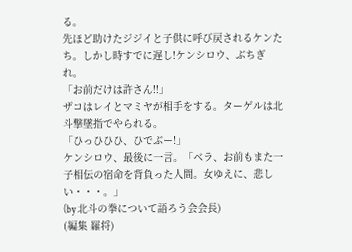る。
先ほど助けたジジイと子供に呼び戻されるケンたち。しかし時すでに遅し!ケンシロウ、ぶちぎれ。
「お前だけは許さん!!」
ザコはレイとマミヤが相手をする。ターゲルは北斗撃墜指でやられる。
「ひっひひひ、ひでぶー!」
ケンシロウ、最後に一言。「ベラ、お前もまた一子相伝の宿命を背負った人間。女ゆえに、悲しい・・・。」
(by 北斗の拳について語ろう会会長)
(編集 羅将)